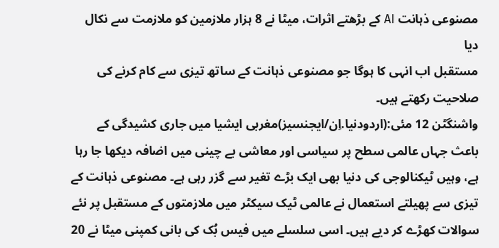مصنوعی ذہانت AI کے بڑھتے اثرات، میٹا نے 8 ہزار ملازمین کو ملازمت سے نکال دیا
مستقبل اب انہی کا ہوگا جو مصنوعی ذہانت کے ساتھ تیزی سے کام کرنے کی صلاحیت رکھتے ہیں۔
واشنگٹن 12 مئی:(اردودنیا.اِن/ایجنسیز)مغربی ایشیا میں جاری کشیدگی کے باعث جہاں عالمی سطح پر سیاسی اور معاشی بے چینی میں اضافہ دیکھا جا رہا ہے، وہیں ٹیکنالوجی کی دنیا بھی ایک بڑے تغیر سے گزر رہی ہے۔ مصنوعی ذہانت کے تیزی سے پھیلتے استعمال نے عالمی ٹیک سیکٹر میں ملازمتوں کے مستقبل پر نئے سوالات کھڑے کر دیے ہیں۔ اسی سلسلے میں فیس بُک کی بانی کمپنی میٹا نے 20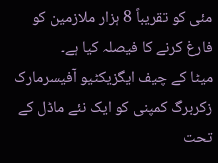مئی کو تقریباً 8 ہزار ملازمین کو فارغ کرنے کا فیصلہ کیا ہے۔
میٹا کے چیف ایگزیکٹیو آفیسرمارک زکربرگ کمپنی کو ایک نئے ماڈل کے تحت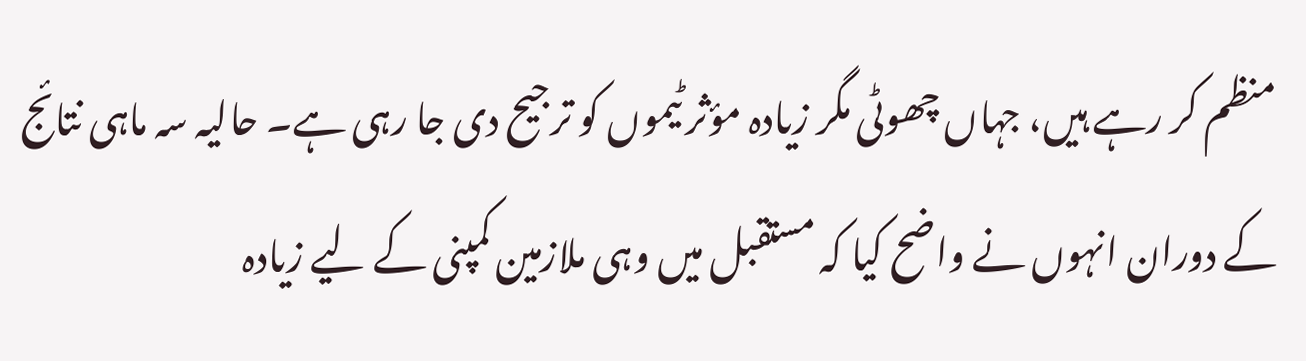منظم کر رہے ہیں، جہاں چھوٹی مگر زیادہ مؤثر ٹیموں کو ترجیح دی جا رہی ہے۔ حالیہ سہ ماہی نتائج کے دوران انہوں نے واضح کیا کہ مستقبل میں وہی ملازمین کمپنی کے لیے زیادہ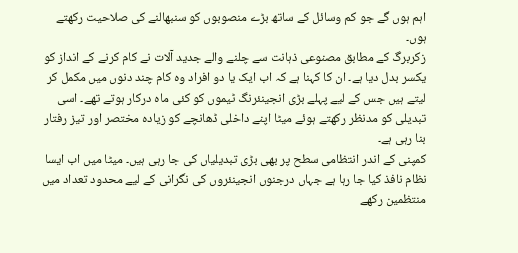اہم ہوں گے جو کم وسائل کے ساتھ بڑے منصوبوں کو سنبھالنے کی صلاحیت رکھتے ہوں۔
زکربرگ کے مطابق مصنوعی ذہانت سے چلنے والے جدید آلات نے کام کرنے کے انداز کو یکسر بدل دیا ہے۔ ان کا کہنا ہے کہ اب ایک یا دو افراد وہ کام چند دنوں میں مکمل کر لیتے ہیں جس کے لیے پہلے بڑی انجینئرنگ ٹیموں کو کئی ماہ درکار ہوتے تھے۔ اسی تبدیلی کو مدنظر رکھتے ہوئے میٹا اپنے داخلی ڈھانچے کو زیادہ مختصر اور تیز رفتار بنا رہی ہے۔
کمپنی کے اندر انتظامی سطح پر بھی بڑی تبدیلیاں کی جا رہی ہیں۔ میٹا میں اب ایسا نظام نافذ کیا جا رہا ہے جہاں درجنوں انجینئروں کی نگرانی کے لیے محدود تعداد میں منتظمین رکھے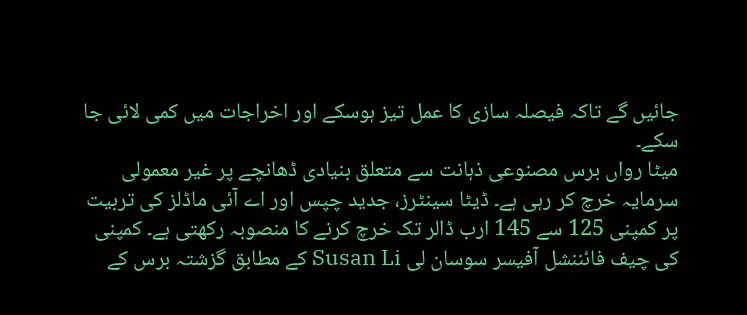جائیں گے تاکہ فیصلہ سازی کا عمل تیز ہوسکے اور اخراجات میں کمی لائی جا سکے۔
میٹا رواں برس مصنوعی ذہانت سے متعلق بنیادی ڈھانچے پر غیر معمولی سرمایہ خرچ کر رہی ہے۔ ڈیٹا سینٹرز، جدید چپس اور اے آئی ماڈلز کی تربیت پر کمپنی 125 سے 145 ارب ڈالر تک خرچ کرنے کا منصوبہ رکھتی ہے۔ کمپنی کی چیف فائننشل آفیسر سوسان لی Susan Li کے مطابق گزشتہ برس کے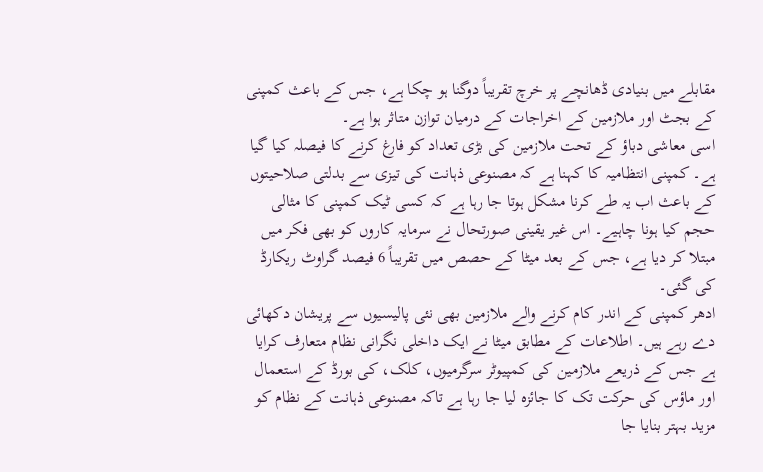مقابلے میں بنیادی ڈھانچے پر خرچ تقریباً دوگنا ہو چکا ہے، جس کے باعث کمپنی کے بجٹ اور ملازمین کے اخراجات کے درمیان توازن متاثر ہوا ہے۔
اسی معاشی دباؤ کے تحت ملازمین کی بڑی تعداد کو فارغ کرنے کا فیصلہ کیا گیا ہے۔ کمپنی انتظامیہ کا کہنا ہے کہ مصنوعی ذہانت کی تیزی سے بدلتی صلاحیتوں کے باعث اب یہ طے کرنا مشکل ہوتا جا رہا ہے کہ کسی ٹیک کمپنی کا مثالی حجم کیا ہونا چاہیے۔ اس غیر یقینی صورتحال نے سرمایہ کاروں کو بھی فکر میں مبتلا کر دیا ہے، جس کے بعد میٹا کے حصص میں تقریباً 6 فیصد گراوٹ ریکارڈ کی گئی۔
ادھر کمپنی کے اندر کام کرنے والے ملازمین بھی نئی پالیسیوں سے پریشان دکھائی دے رہے ہیں۔ اطلاعات کے مطابق میٹا نے ایک داخلی نگرانی نظام متعارف کرایا ہے جس کے ذریعے ملازمین کی کمپیوٹر سرگرمیوں، کلک، کی بورڈ کے استعمال اور ماؤس کی حرکت تک کا جائزہ لیا جا رہا ہے تاکہ مصنوعی ذہانت کے نظام کو مزید بہتر بنایا جا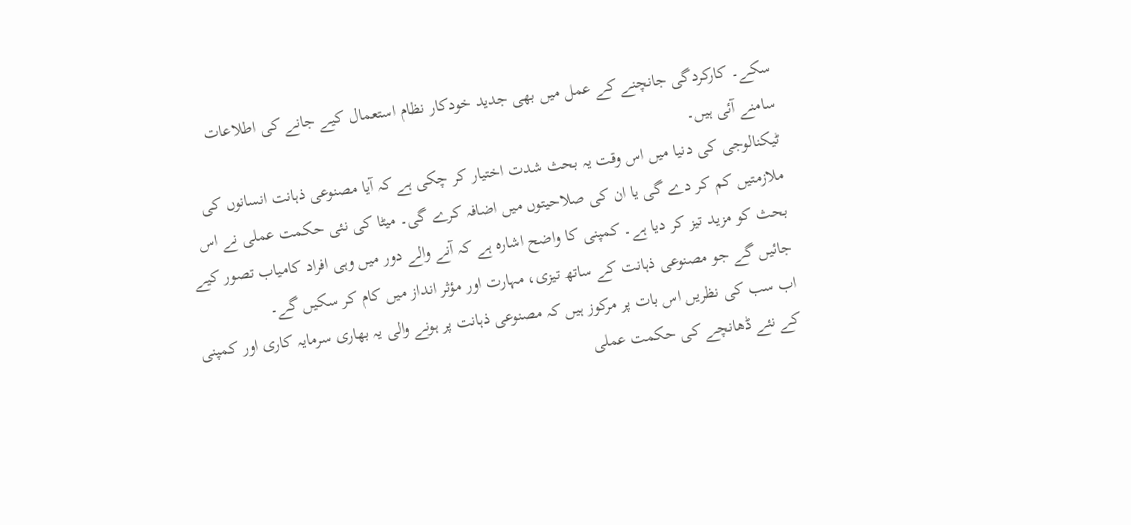سکے۔ کارکردگی جانچنے کے عمل میں بھی جدید خودکار نظام استعمال کیے جانے کی اطلاعات سامنے آئی ہیں۔
ٹیکنالوجی کی دنیا میں اس وقت یہ بحث شدت اختیار کر چکی ہے کہ آیا مصنوعی ذہانت انسانوں کی ملازمتیں کم کر دے گی یا ان کی صلاحیتوں میں اضافہ کرے گی۔ میٹا کی نئی حکمت عملی نے اس بحث کو مزید تیز کر دیا ہے۔ کمپنی کا واضح اشارہ ہے کہ آنے والے دور میں وہی افراد کامیاب تصور کیے جائیں گے جو مصنوعی ذہانت کے ساتھ تیزی، مہارت اور مؤثر انداز میں کام کر سکیں گے۔
اب سب کی نظریں اس بات پر مرکوز ہیں کہ مصنوعی ذہانت پر ہونے والی یہ بھاری سرمایہ کاری اور کمپنی کے نئے ڈھانچے کی حکمت عملی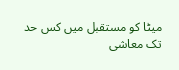میٹا کو مستقبل میں کس حد تک معاشی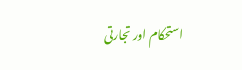استحکام اور تجارتی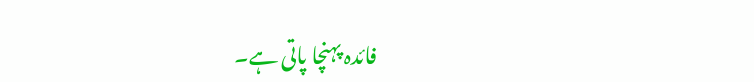فائدہ پہنچا پاتی ہے۔